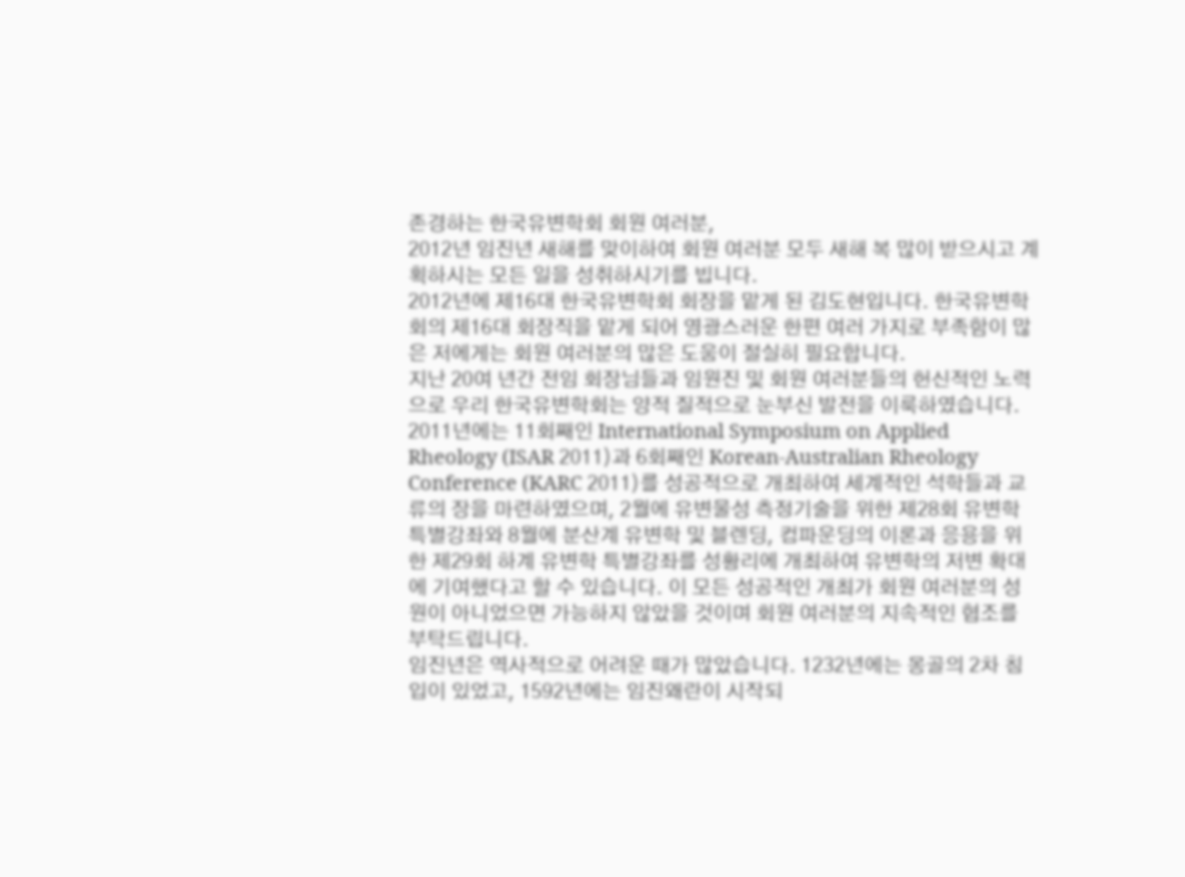존경하는 한국유변학회 회원 여러분,
2012년 임진년 새해를 맞이하여 회원 여러분 모두 새해 복 많이 받으시고 계획하시는 모든 일을 성취하시기를 빕니다.
2012년에 제16대 한국유변학회 회장을 맡게 된 김도현입니다. 한국유변학회의 제16대 회장직을 맡게 되어 영광스러운 한편 여러 가지로 부족함이 많은 저에게는 회원 여러분의 많은 도움이 절실히 필요합니다.
지난 20여 년간 전임 회장님들과 임원진 및 회원 여러분들의 헌신적인 노력으로 우리 한국유변학회는 양적 질적으로 눈부신 발전을 이룩하였습니다. 2011년에는 11회째인 International Symposium on Applied Rheology (ISAR 2011)과 6회째인 Korean-Australian Rheology Conference (KARC 2011)를 성공적으로 개최하여 세계적인 석학들과 교류의 장을 마련하였으며, 2월에 유변물성 측정기술을 위한 제28회 유변학 특별강좌와 8월에 분산계 유변학 및 블렌딩, 컴파운딩의 이론과 응용을 위한 제29회 하계 유변학 특별강좌를 성황리에 개최하여 유변학의 저변 확대에 기여했다고 할 수 있습니다. 이 모든 성공적인 개최가 회원 여러분의 성원이 아니었으면 가능하지 않았을 것이며 회원 여러분의 지속적인 협조를 부탁드립니다.
임진년은 역사적으로 어려운 때가 많았습니다. 1232년에는 몽골의 2차 침입이 있었고, 1592년에는 임진왜란이 시작되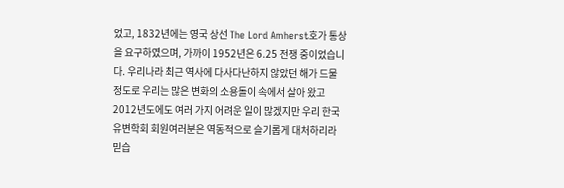었고, 1832년에는 영국 상선 The Lord Amherst호가 통상을 요구하였으며, 가까이 1952년은 6.25 전쟁 중이었습니다. 우리나라 최근 역사에 다사다난하지 않았던 해가 드물 정도로 우리는 많은 변화의 소용돌이 속에서 살아 왔고 2012년도에도 여러 가지 어려운 일이 많겠지만 우리 한국유변학회 회원여러분은 역동적으로 슬기롭게 대처하리라 믿습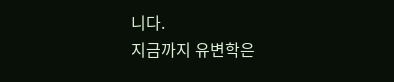니다.
지금까지 유변학은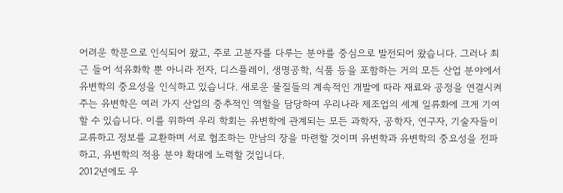어려운 학문으로 인식되어 왔고, 주로 고분자를 다루는 분야를 중심으로 발전되어 왔습니다. 그러나 최근 들어 석유화학 뿐 아니라 전자, 디스플레이, 생명공학, 식품 등을 포함하는 거의 모든 산업 분야에서 유변학의 중요성을 인식하고 있습니다. 새로운 물질들의 계속적인 개발에 따라 재료와 공정을 연결시켜 주는 유변학은 여러 가지 산업의 중추적인 역할을 담당하여 우리나라 제조업의 세계 일류화에 크게 기여할 수 있습니다. 이를 위하여 우리 학회는 유변학에 관계되는 모든 과학자, 공학자, 연구자, 기술자들이 교류하고 정보를 교환하며 서로 협조하는 만남의 장을 마련할 것이며 유변학과 유변학의 중요성을 전파하고, 유변학의 적용 분야 확대에 노력할 것입니다.
2012년에도 우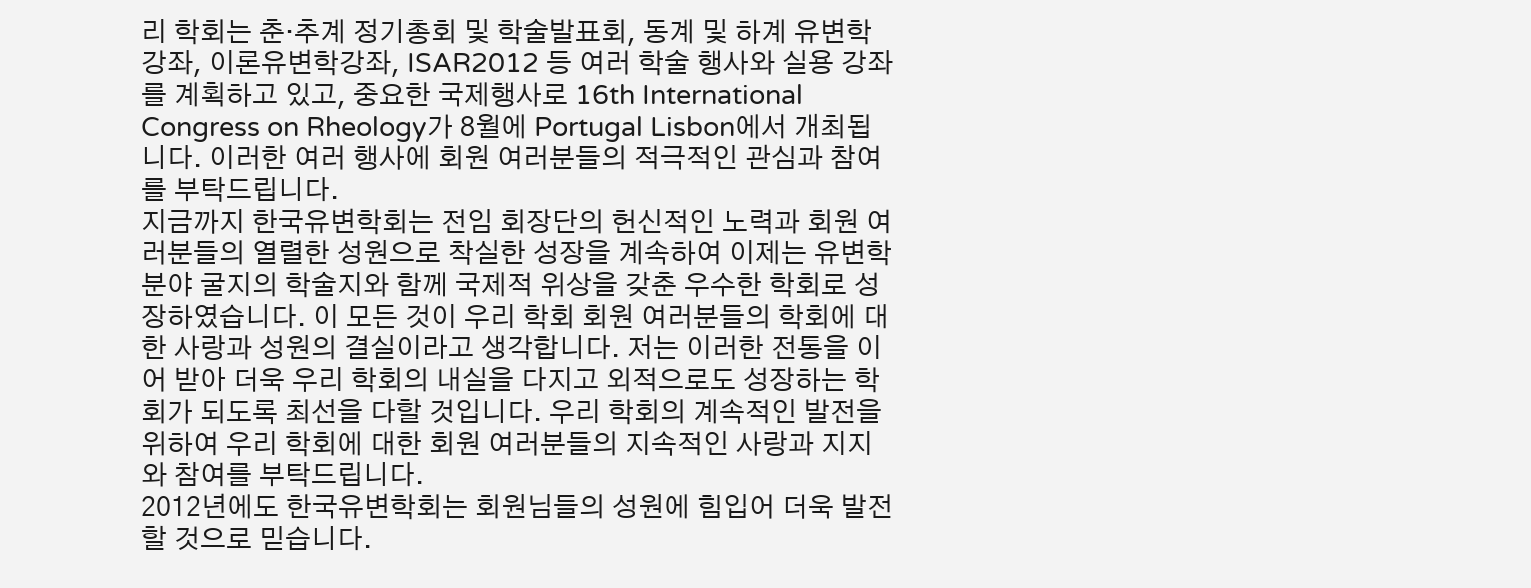리 학회는 춘·추계 정기총회 및 학술발표회, 동계 및 하계 유변학강좌, 이론유변학강좌, ISAR2012 등 여러 학술 행사와 실용 강좌를 계획하고 있고, 중요한 국제행사로 16th International Congress on Rheology가 8월에 Portugal Lisbon에서 개최됩니다. 이러한 여러 행사에 회원 여러분들의 적극적인 관심과 참여를 부탁드립니다.
지금까지 한국유변학회는 전임 회장단의 헌신적인 노력과 회원 여러분들의 열렬한 성원으로 착실한 성장을 계속하여 이제는 유변학 분야 굴지의 학술지와 함께 국제적 위상을 갖춘 우수한 학회로 성장하였습니다. 이 모든 것이 우리 학회 회원 여러분들의 학회에 대한 사랑과 성원의 결실이라고 생각합니다. 저는 이러한 전통을 이어 받아 더욱 우리 학회의 내실을 다지고 외적으로도 성장하는 학회가 되도록 최선을 다할 것입니다. 우리 학회의 계속적인 발전을 위하여 우리 학회에 대한 회원 여러분들의 지속적인 사랑과 지지와 참여를 부탁드립니다.
2012년에도 한국유변학회는 회원님들의 성원에 힘입어 더욱 발전할 것으로 믿습니다.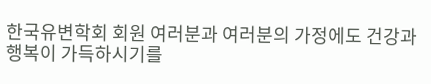한국유변학회 회원 여러분과 여러분의 가정에도 건강과 행복이 가득하시기를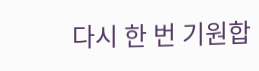다시 한 번 기원합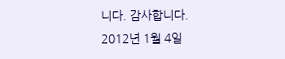니다. 감사합니다.
2012년 1월 4일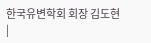한국유변학회 회장 김도현
|